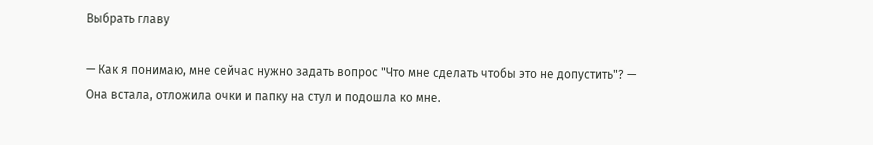Выбрать главу

— Как я понимаю, мне сейчас нужно задать вопрос "Что мне сделать чтобы это не допустить"? — Она встала, отложила очки и папку на стул и подошла ко мне.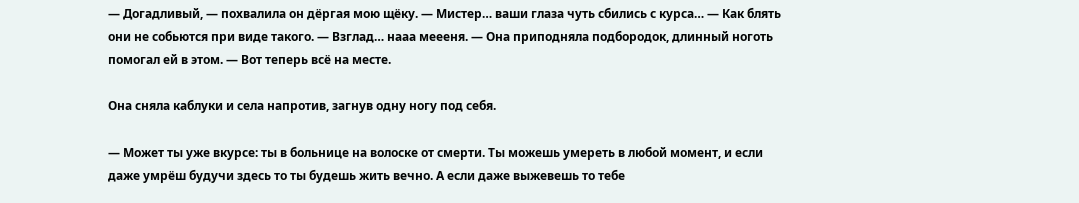— Догадливый, — похвалила он дёргая мою щёку. — Мистер… ваши глаза чуть сбились с курса… — Как блять они не собьются при виде такого. — Взглад… нааа меееня. — Она приподняла подбородок, длинный ноготь помогал ей в этом. — Вот теперь всё на месте.

Она сняла каблуки и села напротив, загнув одну ногу под себя.

— Может ты уже вкурсе: ты в больнице на волоске от смерти. Ты можешь умереть в любой момент, и если даже умрёш будучи здесь то ты будешь жить вечно. А если даже выжевешь то тебе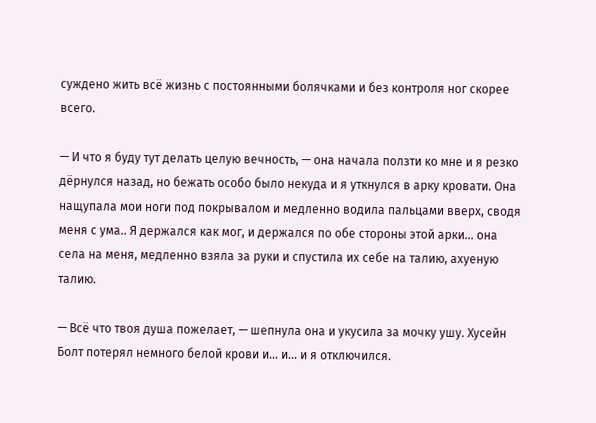суждено жить всё жизнь с постоянными болячками и без контроля ног скорее всего.

— И что я буду тут делать целую вечность, — она начала ползти ко мне и я резко дёрнулся назад, но бежать особо было некуда и я уткнулся в арку кровати. Она нащупала мои ноги под покрывалом и медленно водила пальцами вверх, сводя меня с ума.. Я держался как мог, и держался по обе стороны этой арки… она села на меня, медленно взяла за руки и спустила их себе на талию, ахуеную талию.

— Всё что твоя душа пожелает, — шепнула она и укусила за мочку ушу. Хусейн Болт потерял немного белой крови и… и… и я отключился.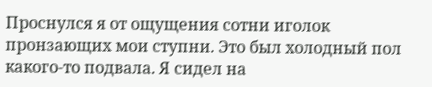Проснулся я от ощущения сотни иголок пронзающих мои ступни. Это был холодный пол какого-то подвала. Я сидел на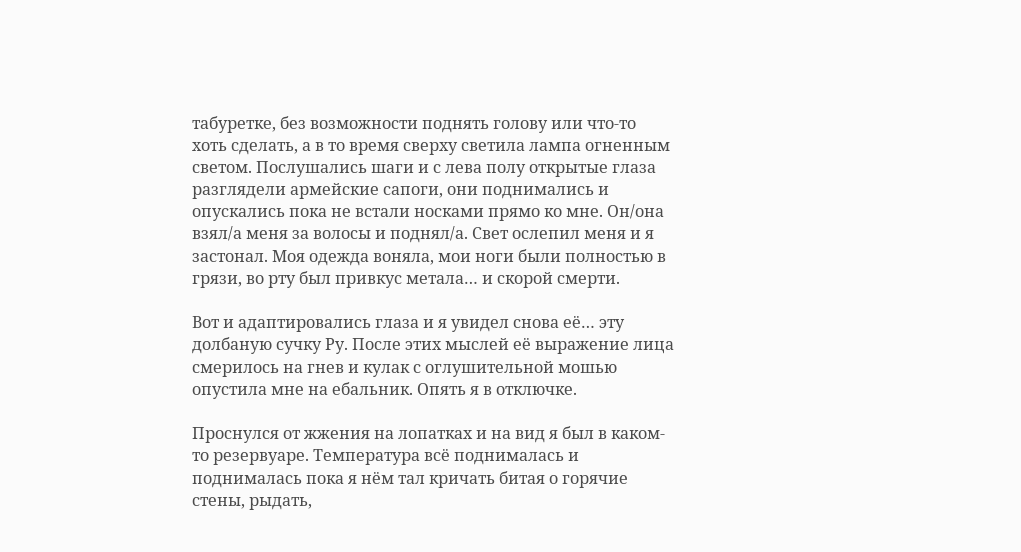табуретке, без возможности поднять голову или что-то хоть сделать, а в то время сверху светила лампа огненным светом. Послушались шаги и с лева полу открытые глаза разглядели армейские сапоги, они поднимались и опускались пока не встали носками прямо ко мне. Он/она взял/а меня за волосы и поднял/а. Свет ослепил меня и я застонал. Моя одежда воняла, мои ноги были полностью в грязи, во рту был привкус метала… и скорой смерти.

Вот и адаптировались глаза и я увидел снова её… эту долбаную сучку Ру. После этих мыслей её выражение лица смерилось на гнев и кулак с оглушительной мошью опустила мне на ебальник. Опять я в отключке.

Проснулся от жжения на лопатках и на вид я был в каком-то резервуаре. Температура всё поднималась и поднималась пока я нём тал кричать битая о горячие стены, рыдать,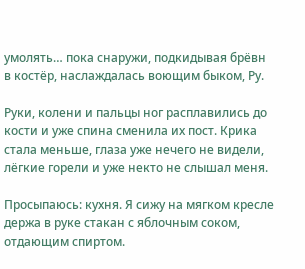умолять… пока снаружи, подкидывая брёвн в костёр, наслаждалась воющим быком, Ру.

Руки, колени и пальцы ног расплавились до кости и уже спина сменила их пост. Крика стала меньше, глаза уже нечего не видели, лёгкие горели и уже некто не слышал меня.

Просыпаюсь: кухня. Я сижу на мягком кресле держа в руке стакан с яблочным соком, отдающим спиртом.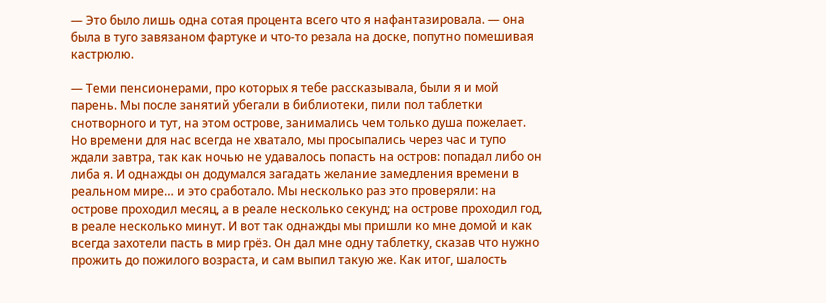— Это было лишь одна сотая процента всего что я нафантазировала. — она была в туго завязаном фартуке и что-то резала на доске, попутно помешивая кастрюлю.

— Теми пенсионерами, про которых я тебе рассказывала, были я и мой парень. Мы после занятий убегали в библиотеки, пили пол таблетки снотворного и тут, на этом острове, занимались чем только душа пожелает. Но времени для нас всегда не хватало, мы просыпались через час и тупо ждали завтра, так как ночью не удавалось попасть на остров: попадал либо он либа я. И однажды он додумался загадать желание замедления времени в реальном мире… и это сработало. Мы несколько раз это проверяли: на острове проходил месяц, а в реале несколько секунд; на острове проходил год, в реале несколько минут. И вот так однажды мы пришли ко мне домой и как всегда захотели пасть в мир грёз. Он дал мне одну таблетку, сказав что нужно прожить до пожилого возраста, и сам выпил такую же. Как итог, шалость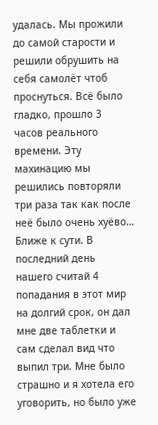удалась. Мы прожили до самой старости и решили обрушить на себя самолёт чтоб проснуться. Всё было гладко, прошло 3 часов реального времени. Эту махинацию мы решились повторяли три раза так как после неё было очень хуёво… Ближе к сути. В последний день нашего считай 4 попадания в этот мир на долгий срок, он дал мне две таблетки и сам сделал вид что выпил три. Мне было страшно и я хотела его уговорить, но было уже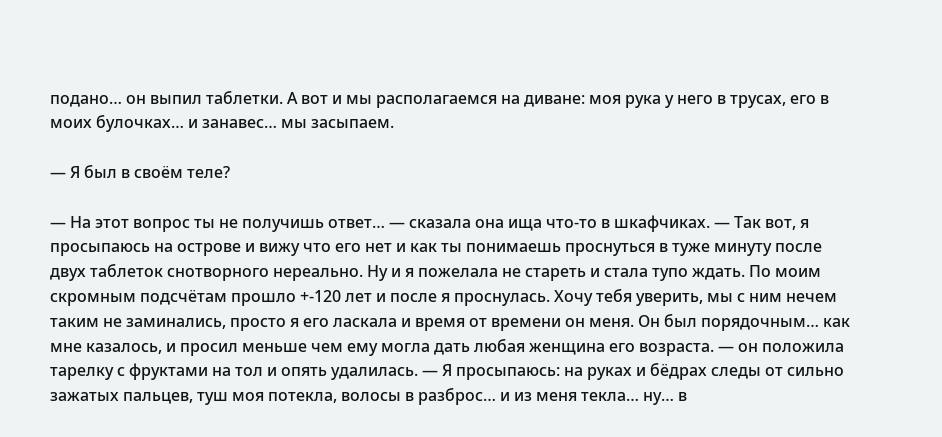подано… он выпил таблетки. А вот и мы располагаемся на диване: моя рука у него в трусах, его в моих булочках… и занавес… мы засыпаем.

— Я был в своём теле?

— На этот вопрос ты не получишь ответ… — сказала она ища что-то в шкафчиках. — Так вот, я просыпаюсь на острове и вижу что его нет и как ты понимаешь проснуться в туже минуту после двух таблеток снотворного нереально. Ну и я пожелала не стареть и стала тупо ждать. По моим скромным подсчётам прошло +-120 лет и после я проснулась. Хочу тебя уверить, мы с ним нечем таким не заминались, просто я его ласкала и время от времени он меня. Он был порядочным… как мне казалось, и просил меньше чем ему могла дать любая женщина его возраста. — он положила тарелку с фруктами на тол и опять удалилась. — Я просыпаюсь: на руках и бёдрах следы от сильно зажатых пальцев, туш моя потекла, волосы в разброс… и из меня текла… ну… в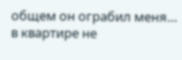общем он ограбил меня… в квартире не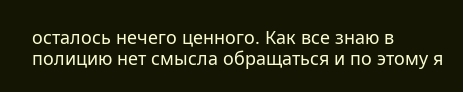осталось нечего ценного. Как все знаю в полицию нет смысла обращаться и по этому я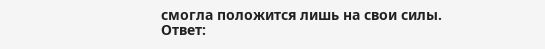смогла положится лишь на свои силы. Ответ: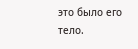это было его тело.